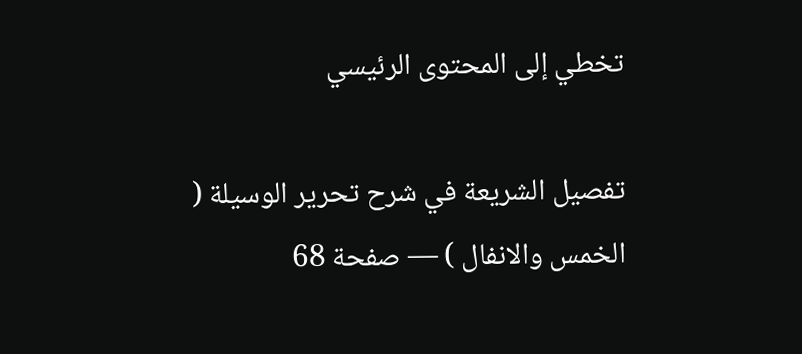تخطي إلى المحتوى الرئيسي

تفصيل الشريعة في شرح تحرير الوسيلة ( الخمس والانفال ) — صفحة 68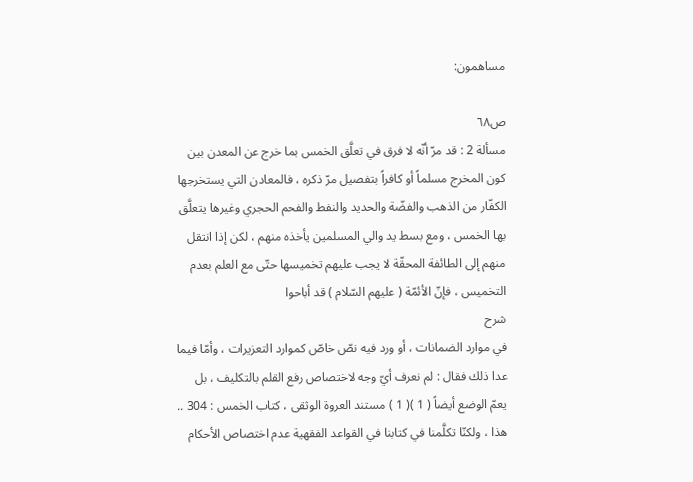مساهمون:

ص٦٨
مسألة 2 : قد مرّ أنّه لا فرق في تعلَّق الخمس بما خرج عن المعدن بين كون المخرج مسلماً أو كافراً بتفصيل مرّ ذكره ، فالمعادن التي يستخرجها الكفّار من الذهب والفضّة والحديد والنفط والفحم الحجري وغيرها يتعلَّق بها الخمس ، ومع بسط يد والي المسلمين يأخذه منهم ، لكن إذا انتقل منهم إلى الطائفة المحقّة لا يجب عليهم تخميسها حتّى مع العلم بعدم التخميس ، فإنّ الأئمّة ( عليهم السّلام ) قد أباحوا
شرح
في موارد الضمانات ، أو ورد فيه نصّ خاصّ كموارد التعزيرات ، وأمّا فيما عدا ذلك فقال : لم نعرف أيّ وجه لاختصاص رفع القلم بالتكليف ، بل يعمّ الوضع أيضاً ( 1 )( 1 ) مستند العروة الوثقى ، كتاب الخمس : 304 .. هذا ، ولكنّا تكلَّمنا في كتابنا في القواعد الفقهية عدم اختصاص الأحكام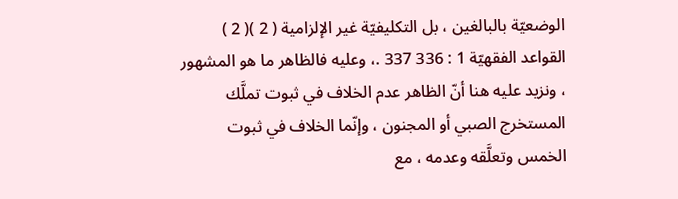الوضعيّة بالبالغين ، بل التكليفيّة غير الإلزامية ( 2 )( 2 ) القواعد الفقهيّة 1 : 336 337 .، وعليه فالظاهر ما هو المشهور ، ونزيد عليه هنا أنّ الظاهر عدم الخلاف في ثبوت تملَّك المستخرج الصبي أو المجنون ، وإنّما الخلاف في ثبوت الخمس وتعلَّقه وعدمه ، مع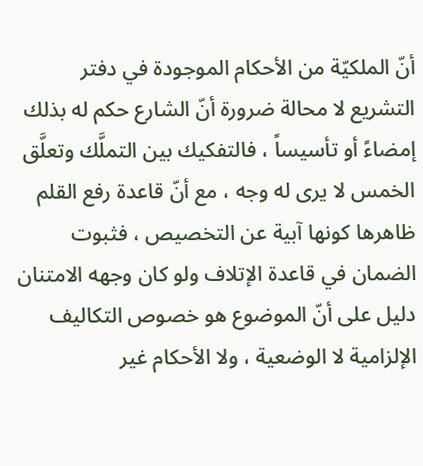أنّ الملكيّة من الأحكام الموجودة في دفتر التشريع لا محالة ضرورة أنّ الشارع حكم له بذلك إمضاءً أو تأسيساً ، فالتفكيك بين التملَّك وتعلَّق الخمس لا يرى له وجه ، مع أنّ قاعدة رفع القلم ظاهرها كونها آبية عن التخصيص ، فثبوت الضمان في قاعدة الإتلاف ولو كان وجهه الامتنان دليل على أنّ الموضوع هو خصوص التكاليف الإلزامية لا الوضعية ، ولا الأحكام غير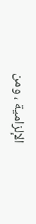الإلزامية ، ومن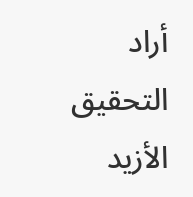أراد التحقيق الأزيد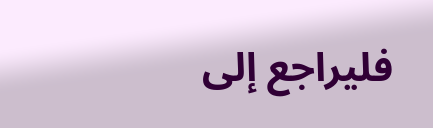فليراجع إلى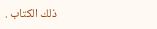ذلك الكتاب .